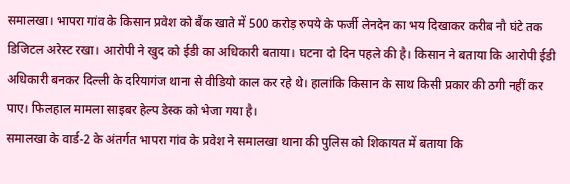समालखा। भापरा गांव के किसान प्रवेश को बैंक खाते में 500 करोड़ रुपये के फर्जी लेनदेन का भय दिखाकर करीब नौ घंटे तक डिजिटल अरेस्ट रखा। आरोपी ने खुद को ईडी का अधिकारी बताया। घटना दो दिन पहले की है। किसान ने बताया कि आरोपी ईडी अधिकारी बनकर दिल्ली के दरियागंज थाना से वीडियो काल कर रहे थे। हालांकि किसान के साथ किसी प्रकार की ठगी नहीं कर पाए। फिलहाल मामला साइबर हेल्प डेस्क को भेजा गया है।
समालखा के वार्ड-2 के अंतर्गत भापरा गांव के प्रवेश ने समालखा थाना की पुलिस को शिकायत में बताया कि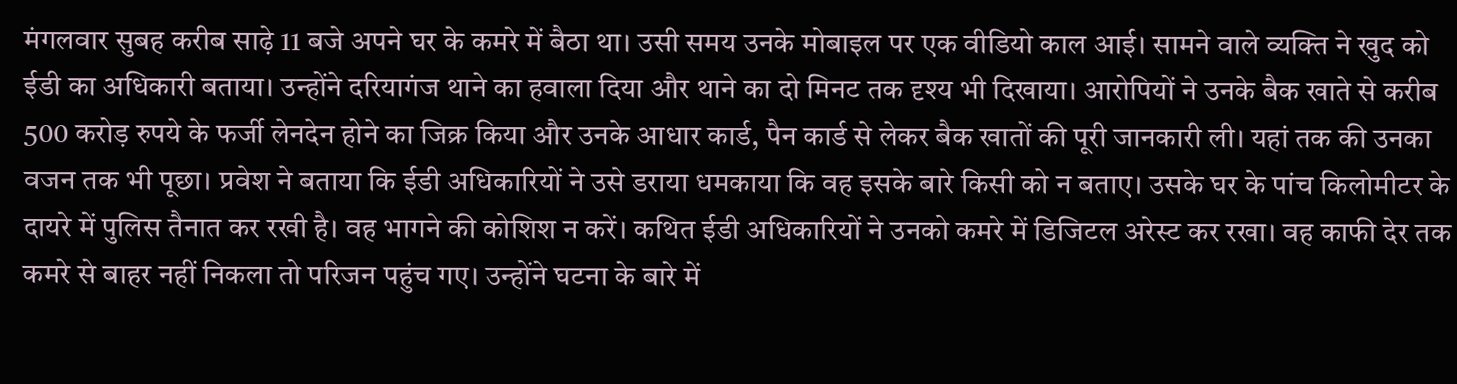मंगलवार सुबह करीब साढ़े 11 बजे अपने घर के कमरे में बैठा था। उसी समय उनके मोबाइल पर एक वीडियो काल आई। सामने वाले व्यक्ति ने खुद को ईडी का अधिकारी बताया। उन्होंने दरियागंज थाने का हवाला दिया और थाने का दो मिनट तक दृश्य भी दिखाया। आरोपियों ने उनके बैक खाते से करीब 500 करोड़ रुपये के फर्जी लेनदेन होने का जिक्र किया और उनके आधार कार्ड, पैन कार्ड से लेकर बैक खातों की पूरी जानकारी ली। यहां तक की उनका वजन तक भी पूछा। प्रवेश ने बताया कि ईडी अधिकारियों ने उसे डराया धमकाया कि वह इसके बारे किसी को न बताए। उसके घर के पांच किलोमीटर के दायरे में पुलिस तैनात कर रखी है। वह भागने की कोशिश न करें। कथित ईडी अधिकारियों ने उनको कमरे में डिजिटल अरेस्ट कर रखा। वह काफी देर तक कमरे से बाहर नहीं निकला तो परिजन पहुंच गए। उन्होंने घटना के बारे में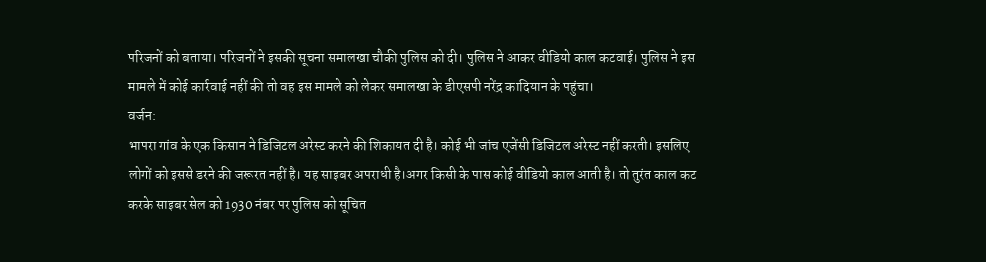परिजनों को बताया। परिजनों ने इसकी सूचना समालखा चौकी पुलिस को दी। पुलिस ने आकर वीडियो काल कटवाई। पुलिस ने इस मामले में कोई कार्रवाई नहीं की तो वह इस मामले को लेकर समालखा के डीएसपी नरेंद्र कादियान के पहुंचा।
वर्जन:
भापरा गांव के एक किसान ने डिजिटल अरेस्ट करने की शिकायत दी है। कोई भी जांच एजेंसी डिजिटल अरेस्ट नहीं करती। इसलिए लोगों को इससे डरने की जरूरत नहीं है। यह साइबर अपराधी है।अगर किसी के पास कोई वीडियो काल आती है। तो तुरंत काल कट करके साइबर सेल को 1930 नंबर पर पुलिस को सूचित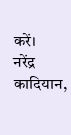करें।
नरेंद्र कादियान,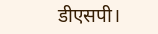डीएसपी।